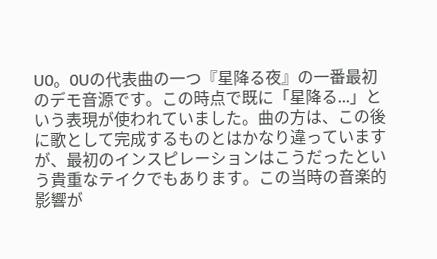U0。0Uの代表曲の一つ『星降る夜』の一番最初のデモ音源です。この時点で既に「星降る...」という表現が使われていました。曲の方は、この後に歌として完成するものとはかなり違っていますが、最初のインスピレーションはこうだったという貴重なテイクでもあります。この当時の音楽的影響が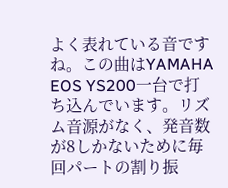よく表れている音ですね。この曲はYAMAHA EOS YS200一台で打ち込んでいます。リズム音源がなく、発音数が8しかないために毎回パートの割り振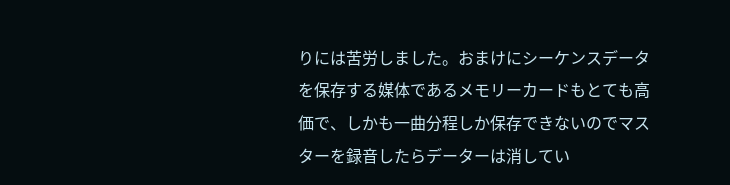りには苦労しました。おまけにシーケンスデータを保存する媒体であるメモリーカードもとても高価で、しかも一曲分程しか保存できないのでマスターを録音したらデーターは消してい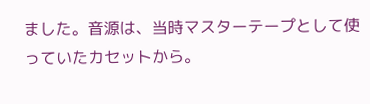ました。音源は、当時マスターテープとして使っていたカセットから。